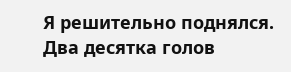Я решительно поднялся. Два десятка голов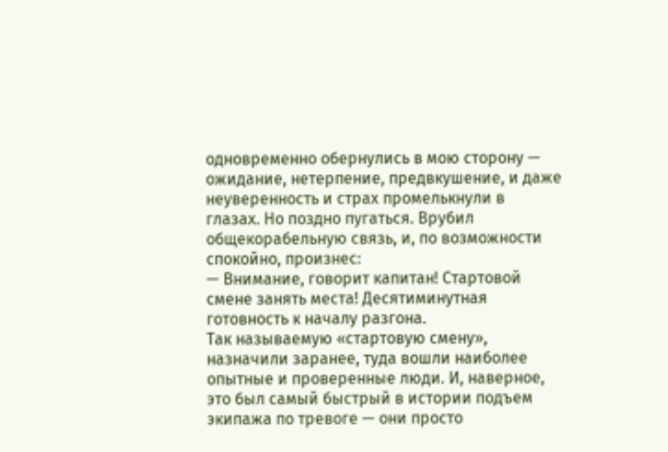одновременно обернулись в мою сторону — ожидание, нетерпение, предвкушение, и даже неуверенность и страх промелькнули в глазах. Но поздно пугаться. Врубил общекорабельную связь, и, по возможности спокойно, произнес:
— Внимание, говорит капитан! Стартовой смене занять места! Десятиминутная готовность к началу разгона.
Так называемую «стартовую смену», назначили заранее, туда вошли наиболее опытные и проверенные люди. И, наверное, это был самый быстрый в истории подъем экипажа по тревоге — они просто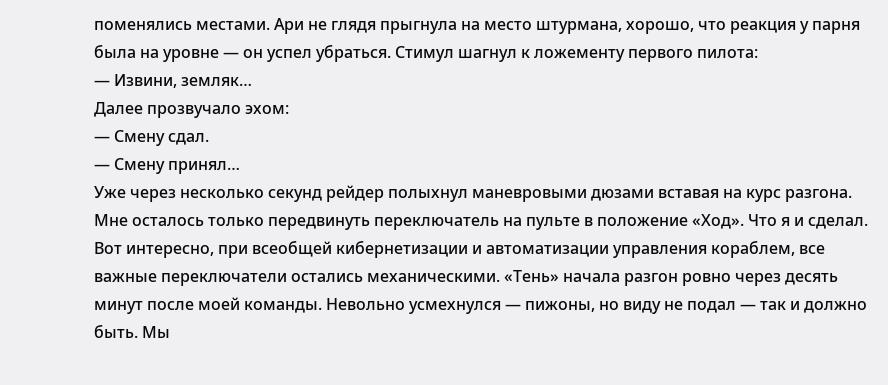поменялись местами. Ари не глядя прыгнула на место штурмана, хорошо, что реакция у парня была на уровне — он успел убраться. Стимул шагнул к ложементу первого пилота:
— Извини, земляк…
Далее прозвучало эхом:
— Смену сдал.
— Смену принял…
Уже через несколько секунд рейдер полыхнул маневровыми дюзами вставая на курс разгона. Мне осталось только передвинуть переключатель на пульте в положение «Ход». Что я и сделал. Вот интересно, при всеобщей кибернетизации и автоматизации управления кораблем, все важные переключатели остались механическими. «Тень» начала разгон ровно через десять минут после моей команды. Невольно усмехнулся — пижоны, но виду не подал — так и должно быть. Мы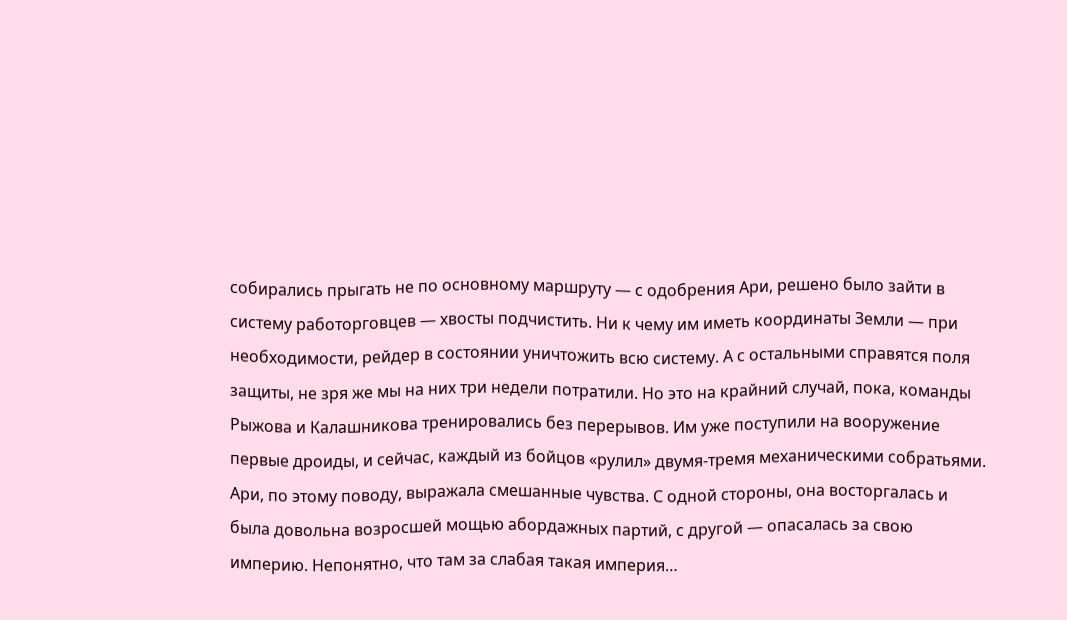собирались прыгать не по основному маршруту — с одобрения Ари, решено было зайти в систему работорговцев — хвосты подчистить. Ни к чему им иметь координаты Земли — при необходимости, рейдер в состоянии уничтожить всю систему. А с остальными справятся поля защиты, не зря же мы на них три недели потратили. Но это на крайний случай, пока, команды Рыжова и Калашникова тренировались без перерывов. Им уже поступили на вооружение первые дроиды, и сейчас, каждый из бойцов «рулил» двумя-тремя механическими собратьями. Ари, по этому поводу, выражала смешанные чувства. С одной стороны, она восторгалась и была довольна возросшей мощью абордажных партий, с другой — опасалась за свою империю. Непонятно, что там за слабая такая империя…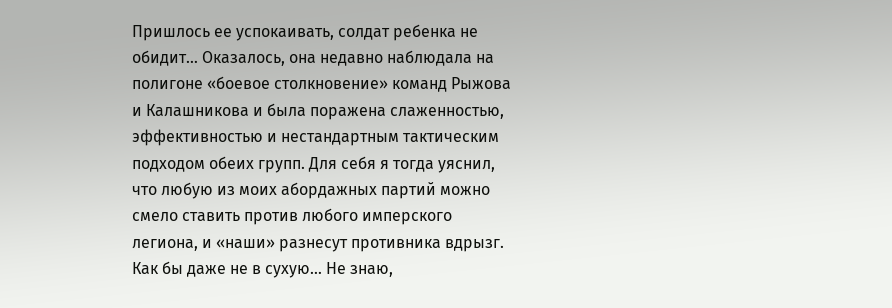Пришлось ее успокаивать, солдат ребенка не обидит… Оказалось, она недавно наблюдала на полигоне «боевое столкновение» команд Рыжова и Калашникова и была поражена слаженностью, эффективностью и нестандартным тактическим подходом обеих групп. Для себя я тогда уяснил, что любую из моих абордажных партий можно смело ставить против любого имперского легиона, и «наши» разнесут противника вдрызг. Как бы даже не в сухую… Не знаю,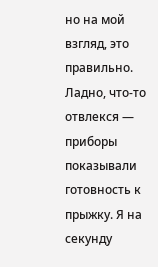но на мой взгляд, это правильно. Ладно, что-то отвлекся — приборы показывали готовность к прыжку. Я на секунду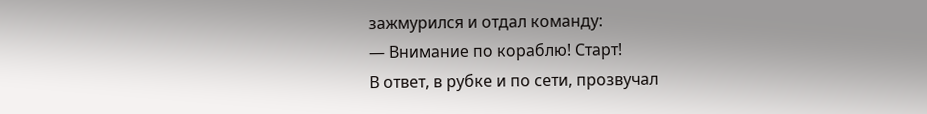зажмурился и отдал команду:
— Внимание по кораблю! Старт!
В ответ, в рубке и по сети, прозвучал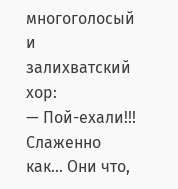многоголосый и залихватский хор:
— Пой-ехали!!!
Слаженно как… Они что,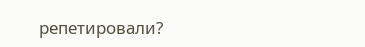репетировали?